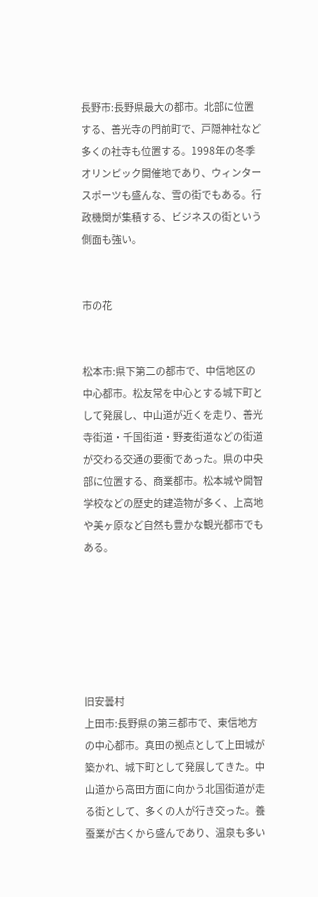長野市:長野県最大の都市。北部に位置する、善光寺の門前町で、戸隠神社など多くの社寺も位置する。1998年の冬季オリンピック開催地であり、ウィンタースポーツも盛んな、雪の街でもある。行政機関が集積する、ビジネスの街という側面も強い。


市の花


松本市:県下第二の都市で、中信地区の中心都市。松友常を中心とする城下町として発展し、中山道が近くを走り、善光寺街道・千国街道・野麦街道などの街道が交わる交通の要衝であった。県の中央部に位置する、商業都市。松本城や開智学校などの歴史的建造物が多く、上高地や美ヶ原など自然も豊かな観光都市でもある。






旧安曇村
上田市:長野県の第三都市で、東信地方の中心都市。真田の拠点として上田城が築かれ、城下町として発展してきた。中山道から高田方面に向かう北国街道が走る街として、多くの人が行き交った。養蚕業が古くから盛んであり、温泉も多い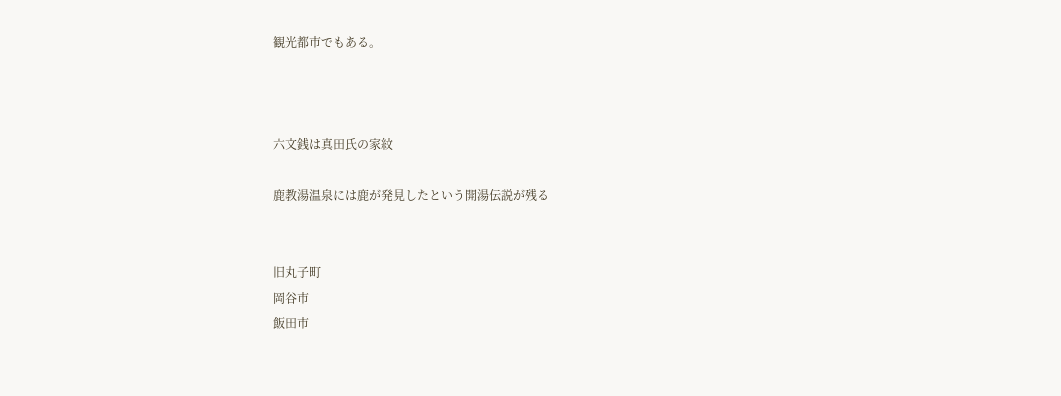観光都市でもある。



六文銭は真田氏の家紋

鹿教湯温泉には鹿が発見したという開湯伝説が残る


旧丸子町
岡谷市
飯田市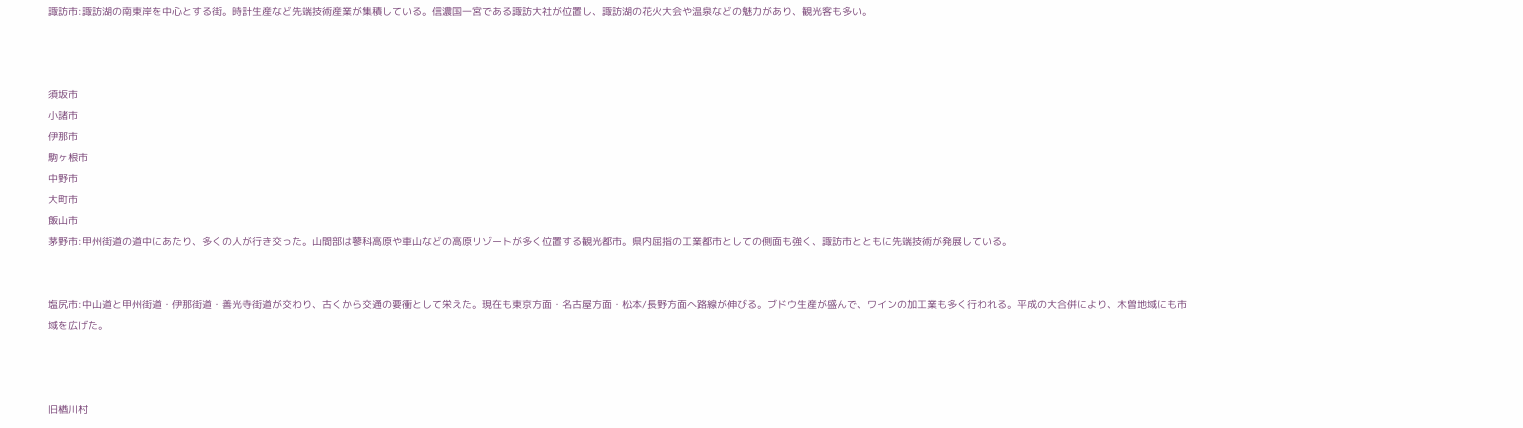諏訪市:諏訪湖の南東岸を中心とする街。時計生産など先端技術産業が集積している。信濃国一宮である諏訪大社が位置し、諏訪湖の花火大会や温泉などの魅力があり、観光客も多い。



須坂市
小諸市
伊那市
駒ヶ根市
中野市
大町市
飯山市
茅野市:甲州街道の道中にあたり、多くの人が行き交った。山間部は蓼科高原や車山などの高原リゾートが多く位置する観光都市。県内屈指の工業都市としての側面も強く、諏訪市とともに先端技術が発展している。


塩尻市:中山道と甲州街道・伊那街道・善光寺街道が交わり、古くから交通の要衝として栄えた。現在も東京方面・名古屋方面・松本/長野方面へ路線が伸びる。ブドウ生産が盛んで、ワインの加工業も多く行われる。平成の大合併により、木曽地域にも市域を広げた。



旧楢川村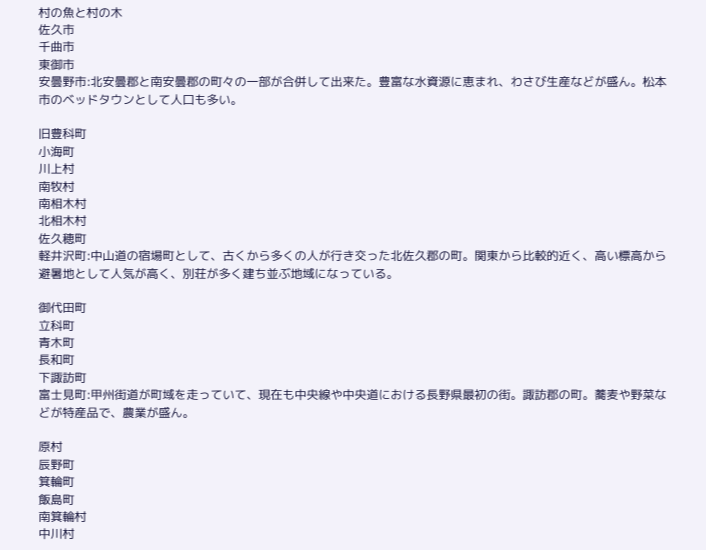村の魚と村の木
佐久市
千曲市
東御市
安曇野市:北安曇郡と南安曇郡の町々の一部が合併して出来た。豊富な水資源に恵まれ、わさび生産などが盛ん。松本市のベッドタウンとして人口も多い。

旧豊科町
小海町
川上村
南牧村
南相木村
北相木村
佐久穂町
軽井沢町:中山道の宿場町として、古くから多くの人が行き交った北佐久郡の町。関東から比較的近く、高い標高から避暑地として人気が高く、別荘が多く建ち並ぶ地域になっている。

御代田町
立科町
青木町
長和町
下諏訪町
富士見町:甲州街道が町域を走っていて、現在も中央線や中央道における長野県最初の街。諏訪郡の町。蕎麦や野菜などが特産品で、農業が盛ん。

原村
辰野町
箕輪町
飯島町
南箕輪村
中川村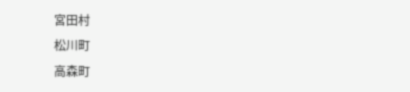宮田村
松川町
高森町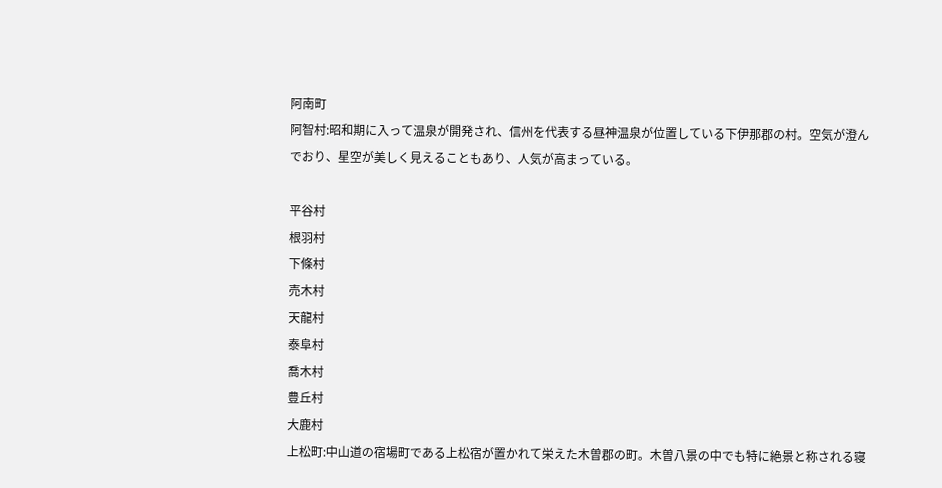阿南町
阿智村:昭和期に入って温泉が開発され、信州を代表する昼神温泉が位置している下伊那郡の村。空気が澄んでおり、星空が美しく見えることもあり、人気が高まっている。

平谷村
根羽村
下條村
売木村
天龍村
泰阜村
喬木村
豊丘村
大鹿村
上松町:中山道の宿場町である上松宿が置かれて栄えた木曽郡の町。木曽八景の中でも特に絶景と称される寝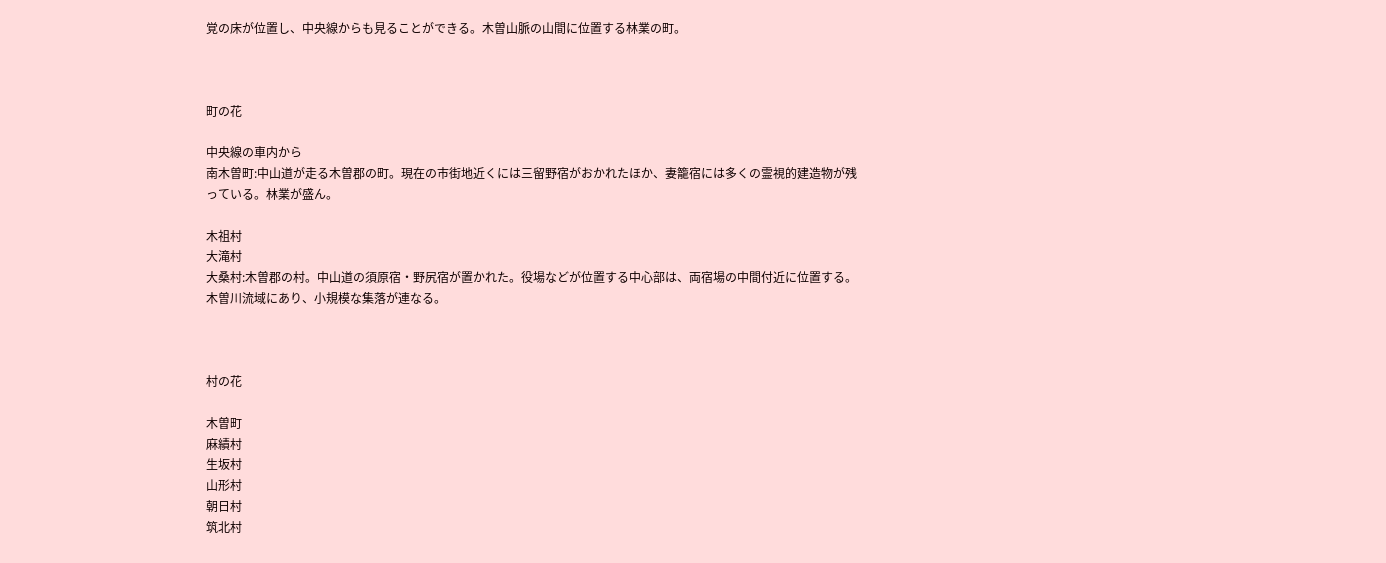覚の床が位置し、中央線からも見ることができる。木曽山脈の山間に位置する林業の町。



町の花

中央線の車内から
南木曽町:中山道が走る木曽郡の町。現在の市街地近くには三留野宿がおかれたほか、妻籠宿には多くの霊視的建造物が残っている。林業が盛ん。

木祖村
大滝村
大桑村:木曽郡の村。中山道の須原宿・野尻宿が置かれた。役場などが位置する中心部は、両宿場の中間付近に位置する。木曽川流域にあり、小規模な集落が連なる。



村の花

木曽町
麻績村
生坂村
山形村
朝日村
筑北村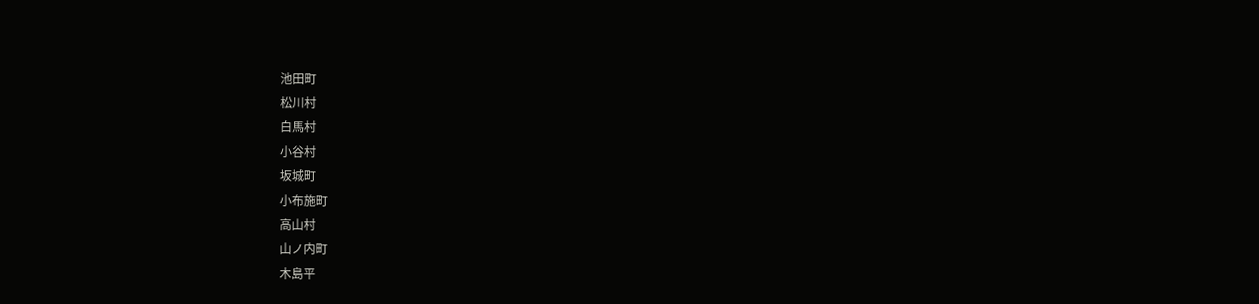池田町
松川村
白馬村
小谷村
坂城町
小布施町
高山村
山ノ内町
木島平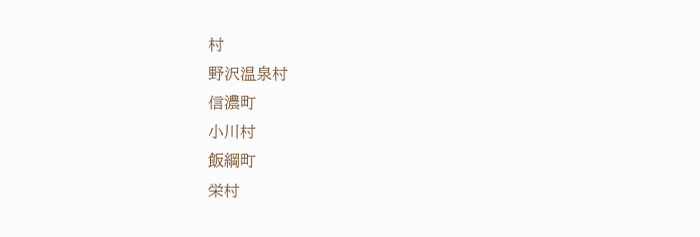村
野沢温泉村
信濃町
小川村
飯綱町
栄村